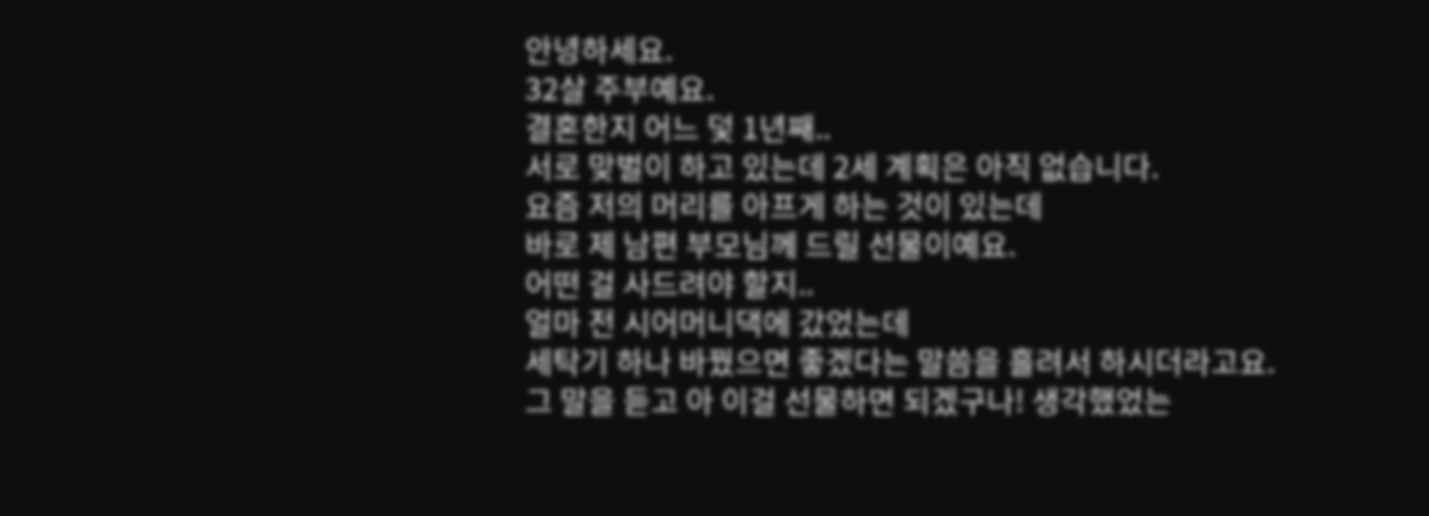안녕하세요.
32살 주부예요.
결혼한지 어느 덫 1년째..
서로 맞벌이 하고 있는데 2세 계획은 아직 없습니다.
요즘 저의 머리를 아프게 하는 것이 있는데
바로 제 남편 부모님께 드릴 선물이예요.
어떤 걸 사드려야 할지..
얼마 전 시어머니댁에 갔었는데
세탁기 하나 바꿨으면 좋겠다는 말씀을 흘려서 하시더라고요.
그 말을 듣고 아 이걸 선물하면 되겠구나! 생각했었는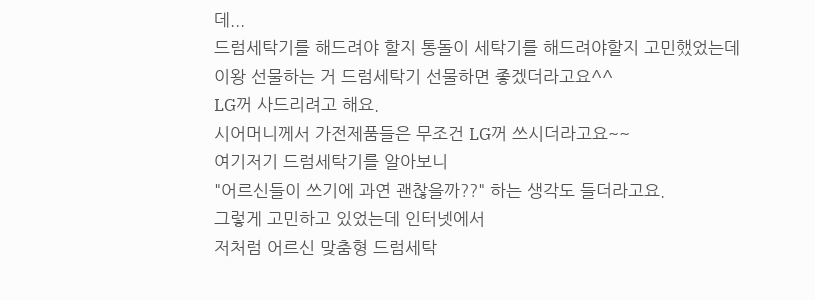데...
드럼세탁기를 해드려야 할지 통돌이 세탁기를 해드려야할지 고민했었는데
이왕 선물하는 거 드럼세탁기 선물하면 좋겠더라고요^^
LG꺼 사드리려고 해요.
시어머니께서 가전제품들은 무조건 LG꺼 쓰시더라고요~~
여기저기 드럼세탁기를 알아보니
"어르신들이 쓰기에 과연 괜찮을까??" 하는 생각도 들더라고요.
그렇게 고민하고 있었는데 인터넷에서
저처럼 어르신 맞춤형 드럼세탁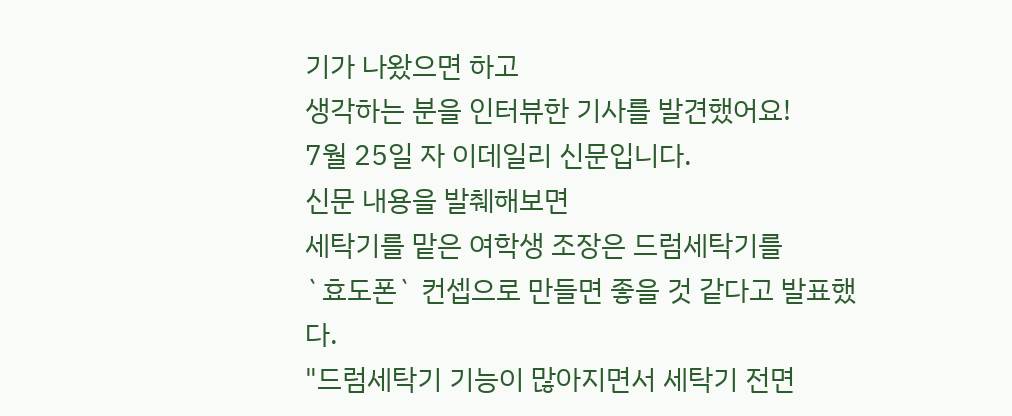기가 나왔으면 하고
생각하는 분을 인터뷰한 기사를 발견했어요!
7월 25일 자 이데일리 신문입니다.
신문 내용을 발췌해보면
세탁기를 맡은 여학생 조장은 드럼세탁기를
`효도폰` 컨셉으로 만들면 좋을 것 같다고 발표했다.
"드럼세탁기 기능이 많아지면서 세탁기 전면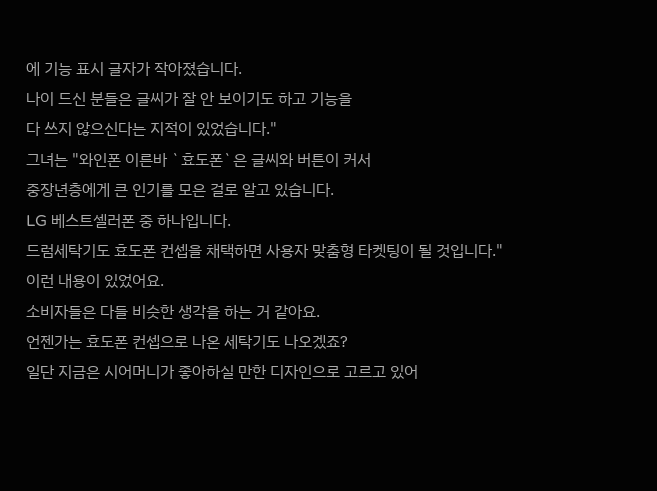에 기능 표시 글자가 작아졌습니다.
나이 드신 분들은 글씨가 잘 안 보이기도 하고 기능을
다 쓰지 않으신다는 지적이 있었습니다."
그녀는 "와인폰 이른바 `효도폰`은 글씨와 버튼이 커서
중장년층에게 큰 인기를 모은 걸로 알고 있습니다.
LG 베스트셀러폰 중 하나입니다.
드럼세탁기도 효도폰 컨셉을 채택하면 사용자 맞춤형 타켓팅이 될 것입니다."
이런 내용이 있었어요.
소비자들은 다들 비슷한 생각을 하는 거 같아요.
언젠가는 효도폰 컨셉으로 나온 세탁기도 나오겠죠?
일단 지금은 시어머니가 좋아하실 만한 디자인으로 고르고 있어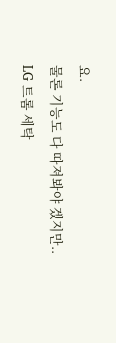요.
물론 기능도 다 따져봐야 겠지만..
LG 트롬 세탁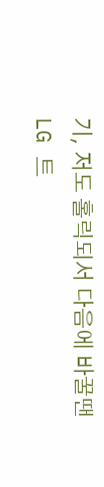기, 저도 홀릭되서 다음에 바꿀땐 LG 트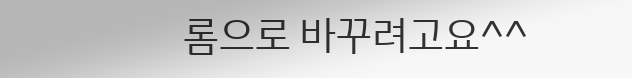롬으로 바꾸려고요^^